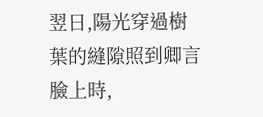翌日,陽光穿過樹葉的縫隙照到卿言臉上時,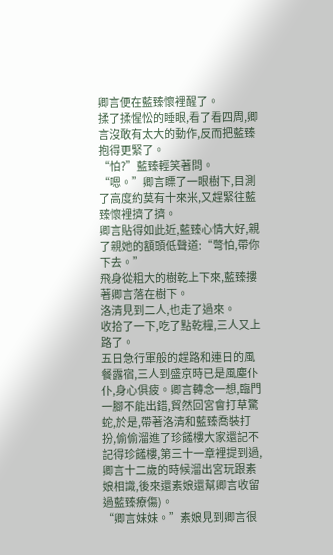卿言便在藍臻懷裡醒了。
揉了揉惺忪的睡眼,看了看四周,卿言沒敢有太大的動作,反而把藍臻抱得更緊了。
“怕?”藍臻輕笑著問。
“嗯。”卿言瞟了一眼樹下,目測了高度約莫有十來米,又趕緊往藍臻懷裡擠了擠。
卿言貼得如此近,藍臻心情大好,親了親她的額頭低聲道:“彆怕,帶你下去。”
飛身從粗大的樹乾上下來,藍臻摟著卿言落在樹下。
洛清見到二人,也走了過來。
收拾了一下,吃了點乾糧,三人又上路了。
五日急行軍般的趕路和連日的風餐露宿,三人到盛京時已是風塵仆仆,身心俱疲。卿言轉念一想,臨門一腳不能出錯,貿然回宮會打草驚蛇,於是,帶著洛清和藍臻喬裝打扮,偷偷溜進了珍饈樓大家還記不記得珍饈樓,第三十一章裡提到過,卿言十二歲的時候溜出宮玩跟素娘相識,後來還素娘還幫卿言收留過藍臻療傷)。
“卿言妹妹。”素娘見到卿言很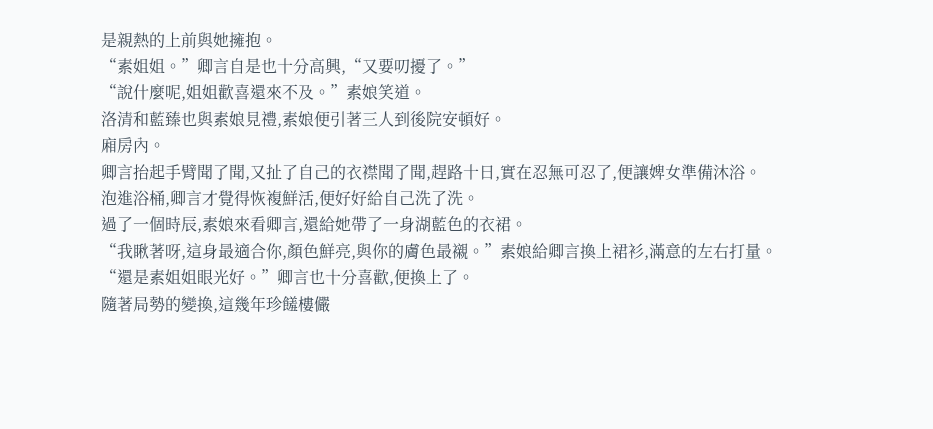是親熱的上前與她擁抱。
“素姐姐。”卿言自是也十分高興,“又要叨擾了。”
“說什麼呢,姐姐歡喜還來不及。”素娘笑道。
洛清和藍臻也與素娘見禮,素娘便引著三人到後院安頓好。
廂房內。
卿言抬起手臂聞了聞,又扯了自己的衣襟聞了聞,趕路十日,實在忍無可忍了,便讓婢女準備沐浴。
泡進浴桶,卿言才覺得恢複鮮活,便好好給自己洗了洗。
過了一個時辰,素娘來看卿言,還給她帶了一身湖藍色的衣裙。
“我瞅著呀,這身最適合你,顏色鮮亮,與你的膚色最襯。”素娘給卿言換上裙衫,滿意的左右打量。
“還是素姐姐眼光好。”卿言也十分喜歡,便換上了。
隨著局勢的變換,這幾年珍饈樓儼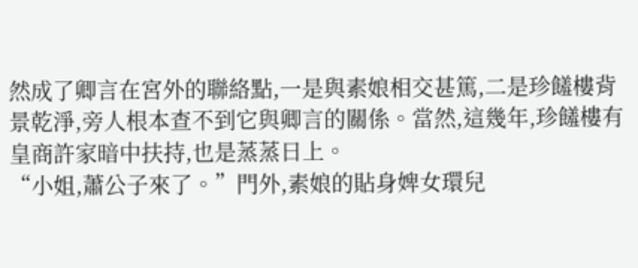然成了卿言在宮外的聯絡點,一是與素娘相交甚篤,二是珍饈樓背景乾淨,旁人根本查不到它與卿言的關係。當然,這幾年,珍饈樓有皇商許家暗中扶持,也是蒸蒸日上。
“小姐,蕭公子來了。”門外,素娘的貼身婢女環兒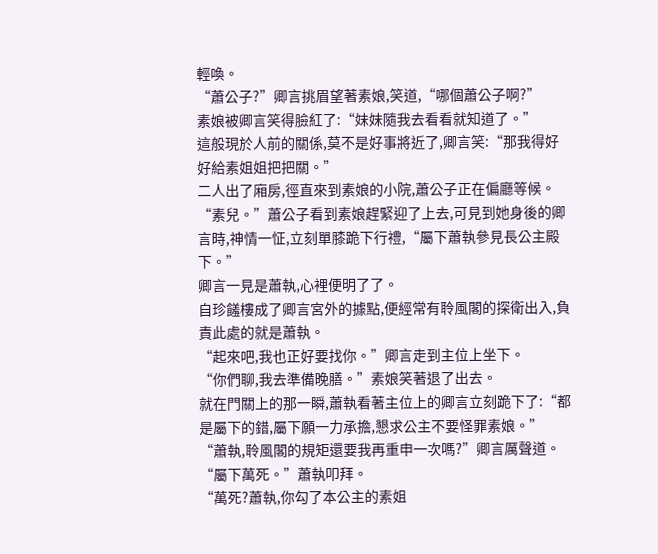輕喚。
“蕭公子?”卿言挑眉望著素娘,笑道,“哪個蕭公子啊?”
素娘被卿言笑得臉紅了:“妹妹隨我去看看就知道了。”
這般現於人前的關係,莫不是好事將近了,卿言笑:“那我得好好給素姐姐把把關。”
二人出了廂房,徑直來到素娘的小院,蕭公子正在偏廳等候。
“素兒。”蕭公子看到素娘趕緊迎了上去,可見到她身後的卿言時,神情一怔,立刻單膝跪下行禮,“屬下蕭執參見長公主殿下。”
卿言一見是蕭執,心裡便明了了。
自珍饈樓成了卿言宮外的據點,便經常有聆風閣的探衛出入,負責此處的就是蕭執。
“起來吧,我也正好要找你。”卿言走到主位上坐下。
“你們聊,我去準備晚膳。”素娘笑著退了出去。
就在門關上的那一瞬,蕭執看著主位上的卿言立刻跪下了:“都是屬下的錯,屬下願一力承擔,懇求公主不要怪罪素娘。”
“蕭執,聆風閣的規矩還要我再重申一次嗎?”卿言厲聲道。
“屬下萬死。”蕭執叩拜。
“萬死?蕭執,你勾了本公主的素姐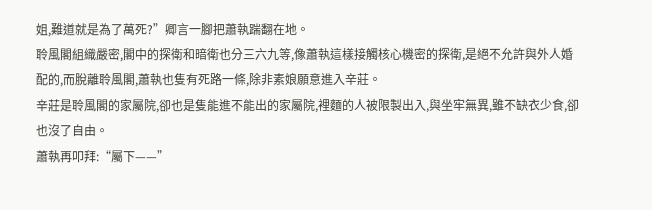姐,難道就是為了萬死?”卿言一腳把蕭執踹翻在地。
聆風閣組織嚴密,閣中的探衛和暗衛也分三六九等,像蕭執這樣接觸核心機密的探衛,是絕不允許與外人婚配的,而脫離聆風閣,蕭執也隻有死路一條,除非素娘願意進入辛莊。
辛莊是聆風閣的家屬院,卻也是隻能進不能出的家屬院,裡麵的人被限製出入,與坐牢無異,雖不缺衣少食,卻也沒了自由。
蕭執再叩拜:“屬下——”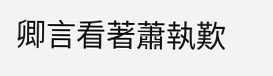卿言看著蕭執歎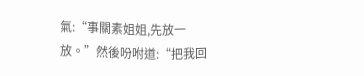氣:“事關素姐姐,先放一放。”然後吩咐道:“把我回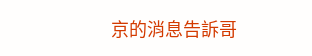京的消息告訴哥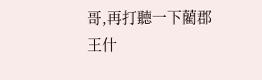哥,再打聽一下藺郡王什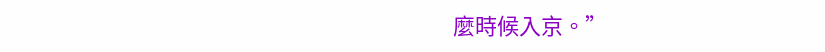麼時候入京。”